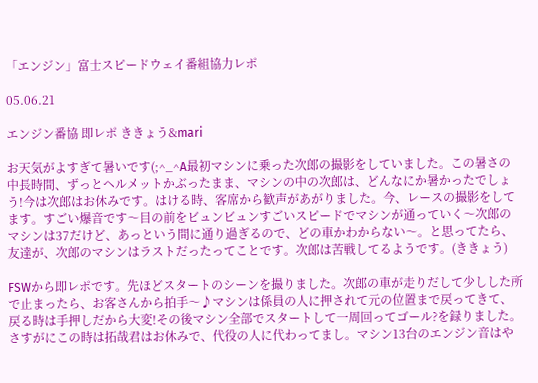「エンジン」富士スピードウェイ番組協力レポ

05.06.21

エンジン番協 即レポ ききょう&mari

お天気がよすぎて暑いです(;^_^A最初マシンに乗った次郎の撮影をしていました。この暑さの中長時間、ずっとヘルメットかぶったまま、マシンの中の次郎は、どんなにか暑かったでしょう!今は次郎はお休みです。はける時、客席から歓声があがりました。今、レースの撮影をしてます。すごい爆音です〜目の前をビュンビュンすごいスピードでマシンが通っていく〜次郎のマシンは37だけど、あっという間に通り過ぎるので、どの車かわからない〜。と思ってたら、友達が、次郎のマシンはラストだったってことです。次郎は苦戦してるようです。(ききょう)

FSWから即レポです。先ほどスタートのシーンを撮りました。次郎の車が走りだして少しした所で止まったら、お客さんから拍手〜♪マシンは係員の人に押されて元の位置まで戻ってきて、戻る時は手押しだから大変!その後マシン全部でスタートして一周回ってゴール?を録りました。さすがにこの時は拓哉君はお休みで、代役の人に代わってまし。マシン13台のエンジン音はや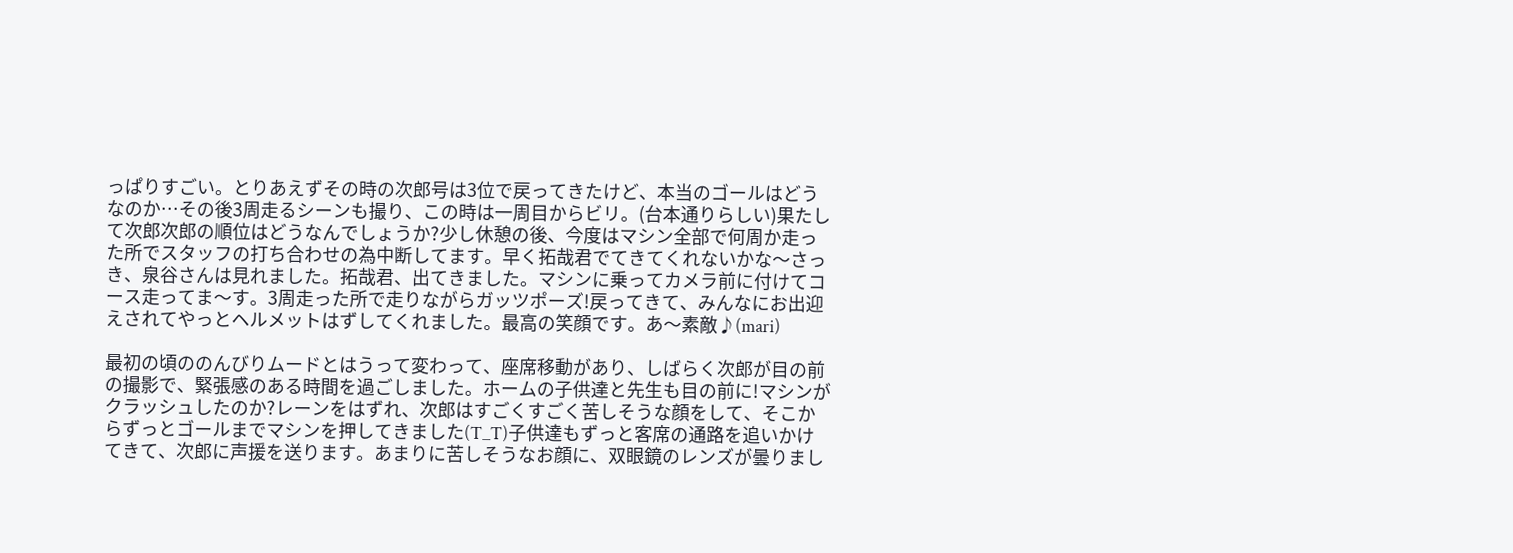っぱりすごい。とりあえずその時の次郎号は3位で戻ってきたけど、本当のゴールはどうなのか…その後3周走るシーンも撮り、この時は一周目からビリ。(台本通りらしい)果たして次郎次郎の順位はどうなんでしょうか?少し休憩の後、今度はマシン全部で何周か走った所でスタッフの打ち合わせの為中断してます。早く拓哉君でてきてくれないかな〜さっき、泉谷さんは見れました。拓哉君、出てきました。マシンに乗ってカメラ前に付けてコース走ってま〜す。3周走った所で走りながらガッツポーズ!戻ってきて、みんなにお出迎えされてやっとヘルメットはずしてくれました。最高の笑顔です。あ〜素敵♪(mari)

最初の頃ののんびりムードとはうって変わって、座席移動があり、しばらく次郎が目の前の撮影で、緊張感のある時間を過ごしました。ホームの子供達と先生も目の前に!マシンがクラッシュしたのか?レーンをはずれ、次郎はすごくすごく苦しそうな顔をして、そこからずっとゴールまでマシンを押してきました(T_T)子供達もずっと客席の通路を追いかけてきて、次郎に声援を送ります。あまりに苦しそうなお顔に、双眼鏡のレンズが曇りまし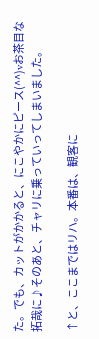た。でも、カットがかかると、にこやかにピース(^^)vお茶目な拓哉に♪そのあと、チャリに乗っていってしまいました。

↑と、ここまではリハ。本番は、観客に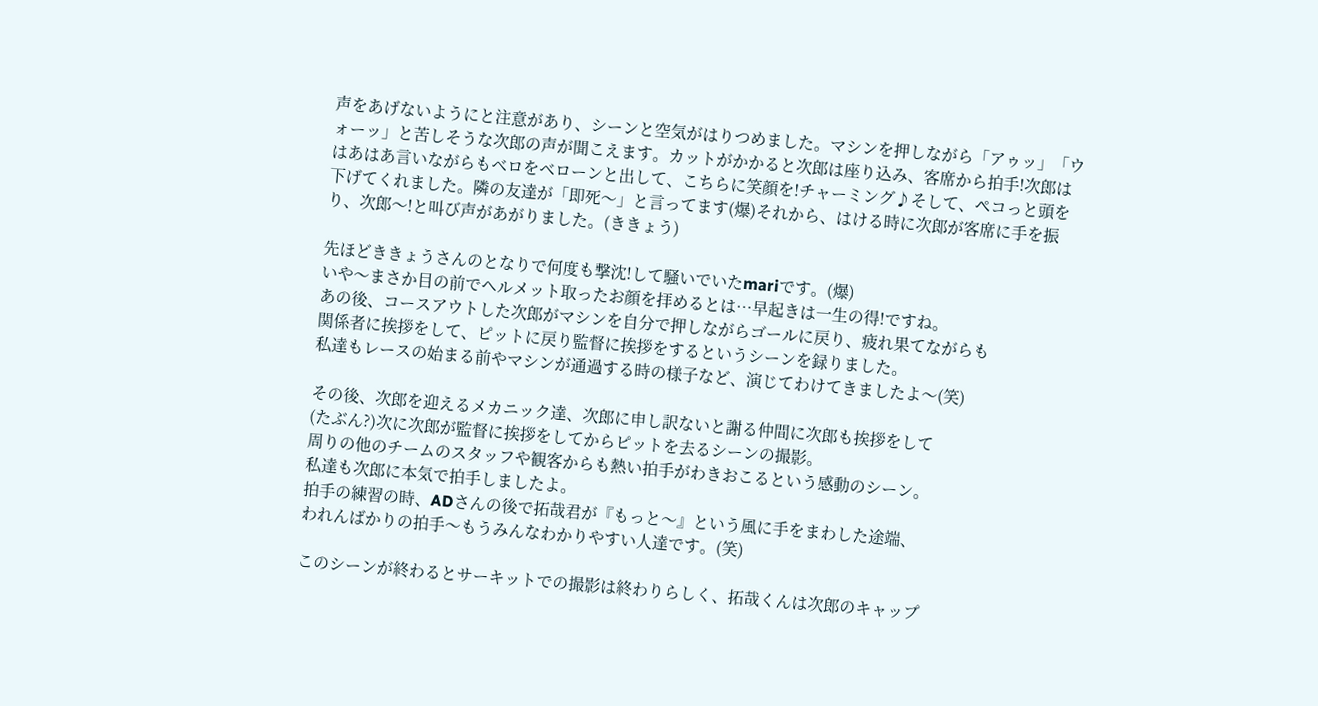声をあげないようにと注意があり、シーンと空気がはりつめました。マシンを押しながら「アゥッ」「ウォーッ」と苦しそうな次郎の声が聞こえます。カットがかかると次郎は座り込み、客席から拍手!次郎ははあはあ言いながらもベロをベローンと出して、こちらに笑顔を!チャーミング♪そして、ペコっと頭を下げてくれました。隣の友達が「即死〜」と言ってます(爆)それから、はける時に次郎が客席に手を振り、次郎〜!と叫び声があがりました。(ききょう)

先ほどききょうさんのとなりで何度も撃沈!して騒いでいたmariです。(爆)
いや〜まさか目の前でヘルメット取ったお顔を拝めるとは…早起きは一生の得!ですね。
あの後、コースアウトした次郎がマシンを自分で押しながらゴールに戻り、疲れ果てながらも
関係者に挨拶をして、ピットに戻り監督に挨拶をするというシーンを録りました。
私達もレースの始まる前やマシンが通過する時の様子など、演じてわけてきましたよ〜(笑)

その後、次郎を迎えるメカニック達、次郎に申し訳ないと謝る仲間に次郎も挨拶をして
(たぶん?)次に次郎が監督に挨拶をしてからピットを去るシーンの撮影。
周りの他のチームのスタッフや観客からも熱い拍手がわきおこるという感動のシーン。
私達も次郎に本気で拍手しましたよ。
拍手の練習の時、ADさんの後で拓哉君が『もっと〜』という風に手をまわした途端、
われんばかりの拍手〜もうみんなわかりやすい人達です。(笑)

このシーンが終わるとサーキットでの撮影は終わりらしく、拓哉くんは次郎のキャップ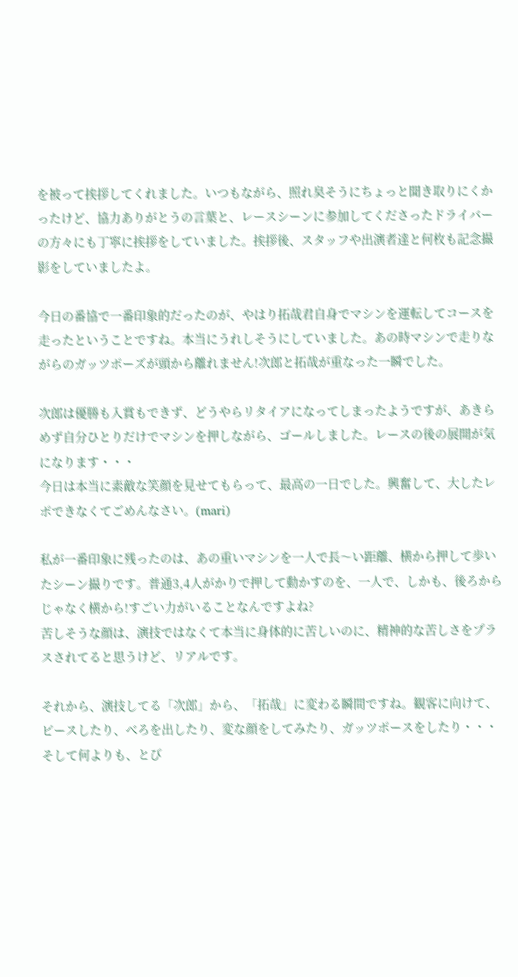を被って挨拶してくれました。いつもながら、照れ臭そうにちょっと聞き取りにくかったけど、協力ありがとうの言葉と、レースシーンに参加してくださったドライバーの方々にも丁寧に挨拶をしていました。挨拶後、スタッフや出演者達と何枚も記念撮影をしていましたよ。

今日の番協で一番印象的だったのが、やはり拓哉君自身でマシンを運転してコースを走ったということですね。本当にうれしそうにしていました。あの時マシンで走りながらのガッツポーズが頭から離れません!次郎と拓哉が重なった一瞬でした。

次郎は優勝も入賞もできず、どうやらリタイアになってしまったようですが、あきらめず自分ひとりだけでマシンを押しながら、ゴールしました。レースの後の展開が気になります・・・
今日は本当に素敵な笑顔を見せてもらって、最高の一日でした。興奮して、大したレポできなくてごめんなさい。(mari)

私が一番印象に残ったのは、あの重いマシンを一人で長〜い距離、横から押して歩いたシーン撮りです。普通3,4人がかりで押して動かすのを、一人で、しかも、後ろからじゃなく横から!すごい力がいることなんですよね?
苦しそうな顔は、演技ではなくて本当に身体的に苦しいのに、精神的な苦しさをプラスされてると思うけど、リアルです。

それから、演技してる「次郎」から、「拓哉」に変わる瞬間ですね。観客に向けて、ピースしたり、べろを出したり、変な顔をしてみたり、ガッツポースをしたり・・・そして何よりも、とび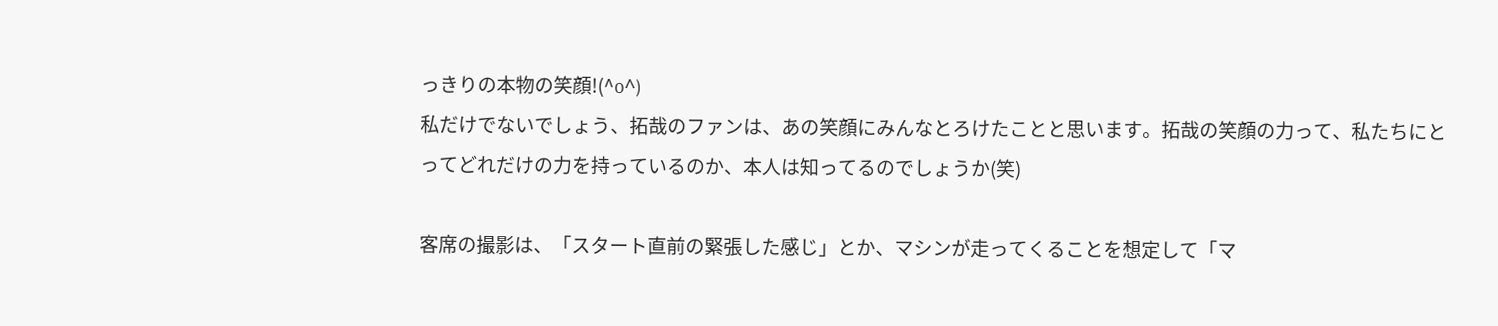っきりの本物の笑顔!(^o^)
私だけでないでしょう、拓哉のファンは、あの笑顔にみんなとろけたことと思います。拓哉の笑顔の力って、私たちにとってどれだけの力を持っているのか、本人は知ってるのでしょうか(笑)

客席の撮影は、「スタート直前の緊張した感じ」とか、マシンが走ってくることを想定して「マ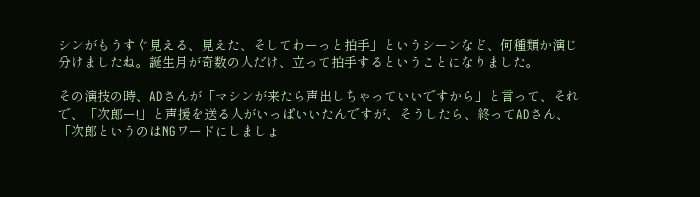シンがもうすぐ見える、見えた、そしてわーっと拍手」というシーンなど、何種類か演じ分けましたね。誕生月が奇数の人だけ、立って拍手するということになりました。

その演技の時、ADさんが「マシンが来たら声出しちゃっていいですから」と言って、それで、「次郎ー!」と声援を送る人がいっぱいいたんですが、そうしたら、終ってADさん、「次郎というのはNGワードにしましょ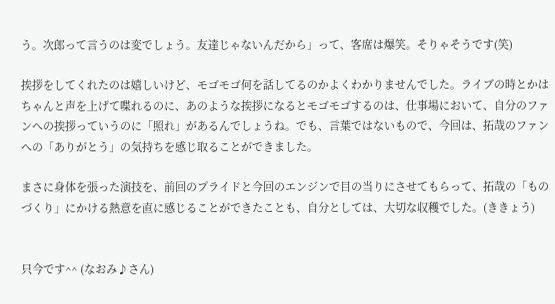う。次郎って言うのは変でしょう。友達じゃないんだから」って、客席は爆笑。そりゃそうです(笑)

挨拶をしてくれたのは嬉しいけど、モゴモゴ何を話してるのかよくわかりませんでした。ライブの時とかはちゃんと声を上げて喋れるのに、あのような挨拶になるとモゴモゴするのは、仕事場において、自分のファンへの挨拶っていうのに「照れ」があるんでしょうね。でも、言葉ではないもので、今回は、拓哉のファンへの「ありがとう」の気持ちを感じ取ることができました。

まさに身体を張った演技を、前回のプライドと今回のエンジンで目の当りにさせてもらって、拓哉の「ものづくり」にかける熱意を直に感じることができたことも、自分としては、大切な収穫でした。(ききょう)


只今です^^ (なおみ♪さん)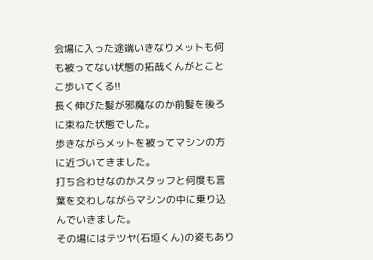会場に入った途端いきなりメットも何も被ってない状態の拓哉くんがとことこ歩いてくる!!
長く伸びた髪が邪魔なのか前髪を後ろに束ねた状態でした。
歩きながらメットを被ってマシンの方に近づいてきました。
打ち合わせなのかスタッフと何度も言葉を交わしながらマシンの中に乗り込んでいきました。
その場にはテツヤ(石垣くん)の姿もあり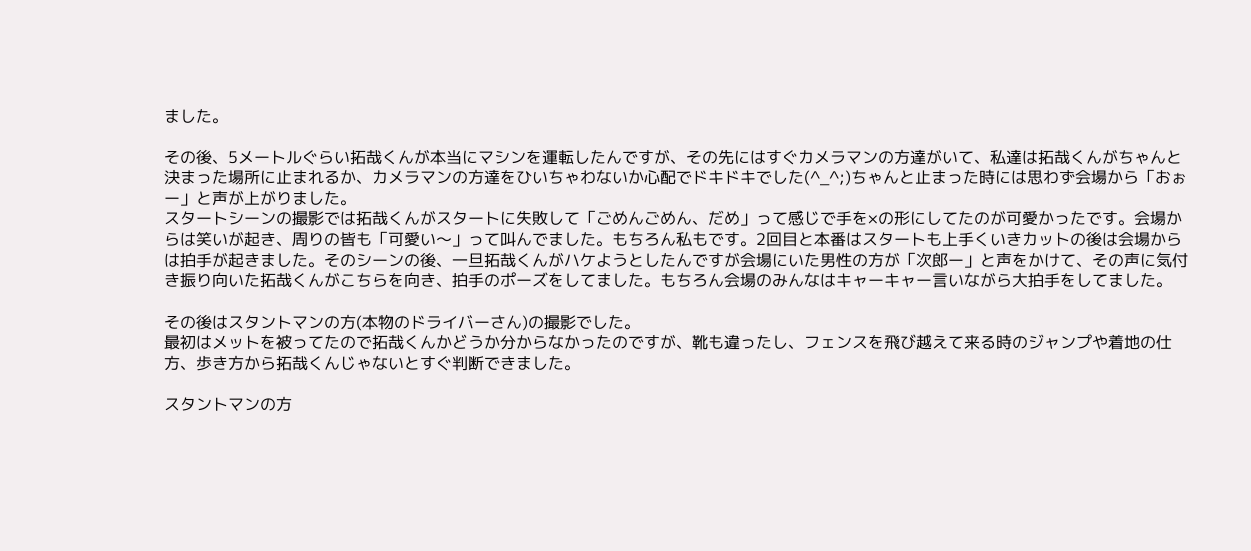ました。

その後、5メートルぐらい拓哉くんが本当にマシンを運転したんですが、その先にはすぐカメラマンの方達がいて、私達は拓哉くんがちゃんと決まった場所に止まれるか、カメラマンの方達をひいちゃわないか心配でドキドキでした(^_^;)ちゃんと止まった時には思わず会場から「おぉー」と声が上がりました。
スタートシーンの撮影では拓哉くんがスタートに失敗して「ごめんごめん、だめ」って感じで手を×の形にしてたのが可愛かったです。会場からは笑いが起き、周りの皆も「可愛い〜」って叫んでました。もちろん私もです。2回目と本番はスタートも上手くいきカットの後は会場からは拍手が起きました。そのシーンの後、一旦拓哉くんがハケようとしたんですが会場にいた男性の方が「次郎ー」と声をかけて、その声に気付き振り向いた拓哉くんがこちらを向き、拍手のポーズをしてました。もちろん会場のみんなはキャーキャー言いながら大拍手をしてました。

その後はスタントマンの方(本物のドライバーさん)の撮影でした。
最初はメットを被ってたので拓哉くんかどうか分からなかったのですが、靴も違ったし、フェンスを飛び越えて来る時のジャンプや着地の仕方、歩き方から拓哉くんじゃないとすぐ判断できました。

スタントマンの方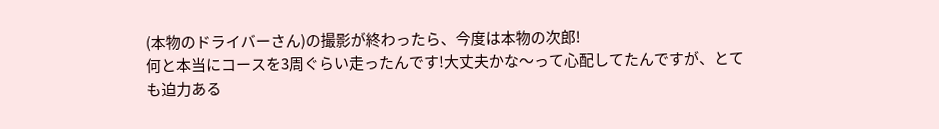(本物のドライバーさん)の撮影が終わったら、今度は本物の次郎!
何と本当にコースを3周ぐらい走ったんです!大丈夫かな〜って心配してたんですが、とても迫力ある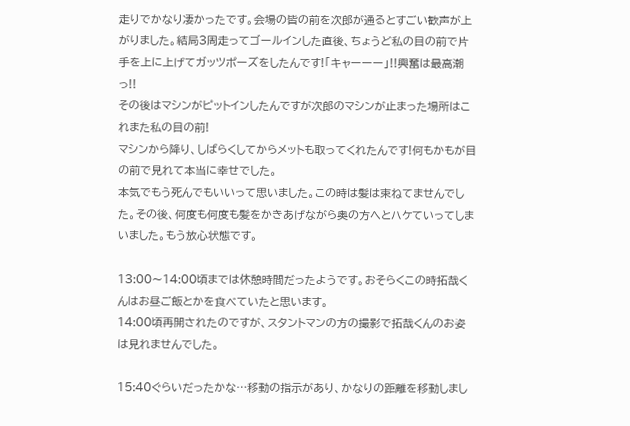走りでかなり凄かったです。会場の皆の前を次郎が通るとすごい歓声が上がりました。結局3周走ってゴールインした直後、ちょうど私の目の前で片手を上に上げてガッツポーズをしたんです!「キャーーー」!!興奮は最高潮っ!!
その後はマシンがピットインしたんですが次郎のマシンが止まった場所はこれまた私の目の前!
マシンから降り、しばらくしてからメットも取ってくれたんです!何もかもが目の前で見れて本当に幸せでした。
本気でもう死んでもいいって思いました。この時は髪は束ねてませんでした。その後、何度も何度も髪をかきあげながら奥の方へとハケていってしまいました。もう放心状態です。

13:00〜14:00頃までは休憩時間だったようです。おそらくこの時拓哉くんはお昼ご飯とかを食べていたと思います。
14:00頃再開されたのですが、スタントマンの方の撮影で拓哉くんのお姿は見れませんでした。

15:40ぐらいだったかな…移動の指示があり、かなりの距離を移動しまし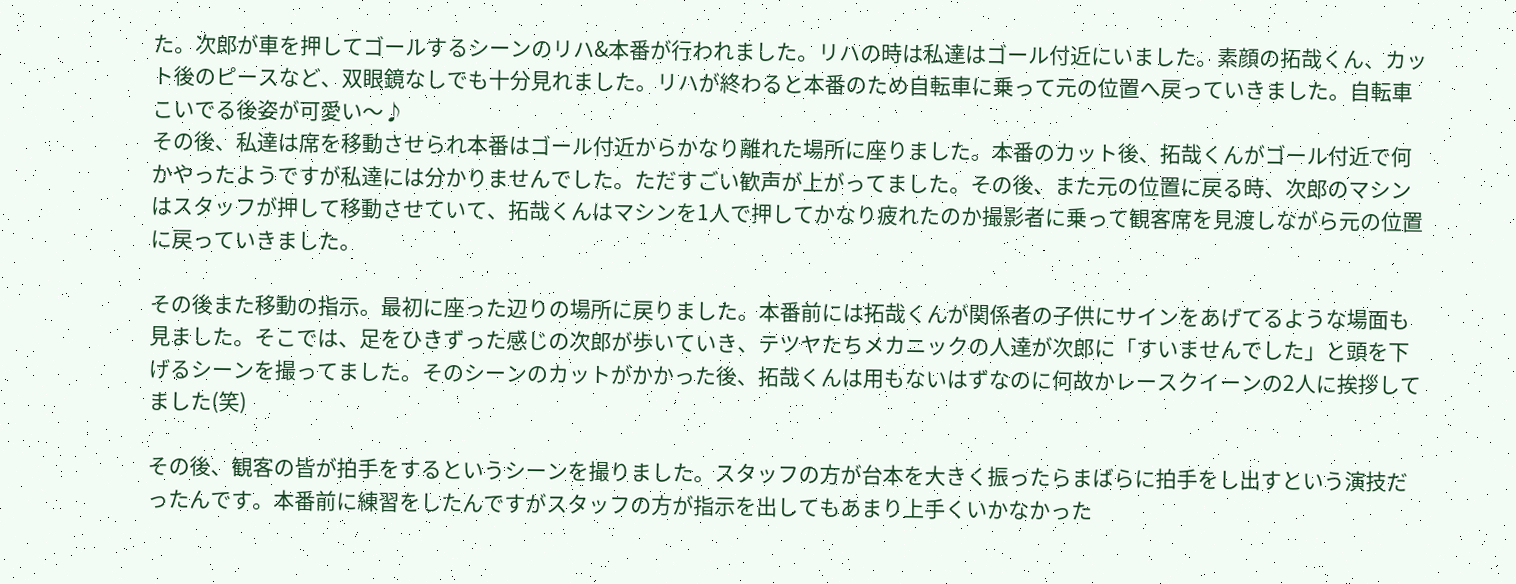た。次郎が車を押してゴールするシーンのリハ&本番が行われました。リハの時は私達はゴール付近にいました。素顔の拓哉くん、カット後のピースなど、双眼鏡なしでも十分見れました。リハが終わると本番のため自転車に乗って元の位置へ戻っていきました。自転車こいでる後姿が可愛い〜♪
その後、私達は席を移動させられ本番はゴール付近からかなり離れた場所に座りました。本番のカット後、拓哉くんがゴール付近で何かやったようですが私達には分かりませんでした。ただすごい歓声が上がってました。その後、また元の位置に戻る時、次郎のマシンはスタッフが押して移動させていて、拓哉くんはマシンを1人で押してかなり疲れたのか撮影者に乗って観客席を見渡しながら元の位置に戻っていきました。

その後また移動の指示。最初に座った辺りの場所に戻りました。本番前には拓哉くんが関係者の子供にサインをあげてるような場面も見ました。そこでは、足をひきずった感じの次郎が歩いていき、テツヤたちメカニックの人達が次郎に「すいませんでした」と頭を下げるシーンを撮ってました。そのシーンのカットがかかった後、拓哉くんは用もないはずなのに何故かレースクイーンの2人に挨拶してました(笑)

その後、観客の皆が拍手をするというシーンを撮りました。スタッフの方が台本を大きく振ったらまばらに拍手をし出すという演技だったんです。本番前に練習をしたんですがスタッフの方が指示を出してもあまり上手くいかなかった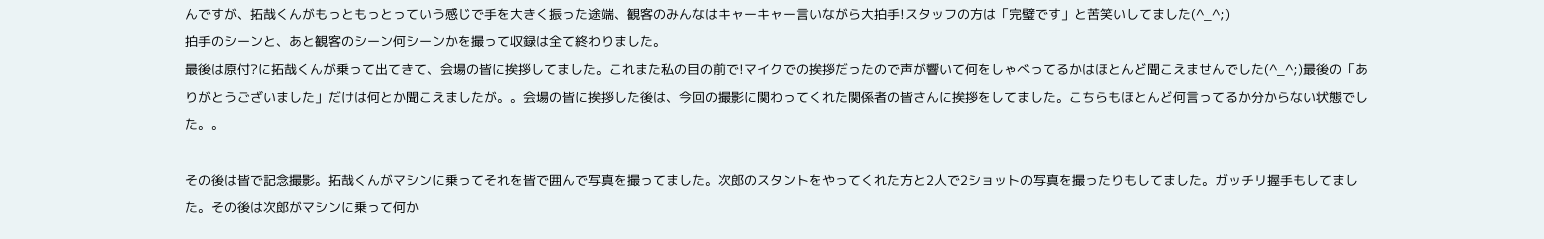んですが、拓哉くんがもっともっとっていう感じで手を大きく振った途端、観客のみんなはキャーキャー言いながら大拍手!スタッフの方は「完璧です」と苦笑いしてました(^_^;)
拍手のシーンと、あと観客のシーン何シーンかを撮って収録は全て終わりました。
最後は原付?に拓哉くんが乗って出てきて、会場の皆に挨拶してました。これまた私の目の前で!マイクでの挨拶だったので声が響いて何をしゃべってるかはほとんど聞こえませんでした(^_^;)最後の「ありがとうございました」だけは何とか聞こえましたが。。会場の皆に挨拶した後は、今回の撮影に関わってくれた関係者の皆さんに挨拶をしてました。こちらもほとんど何言ってるか分からない状態でした。。

その後は皆で記念撮影。拓哉くんがマシンに乗ってそれを皆で囲んで写真を撮ってました。次郎のスタントをやってくれた方と2人で2ショットの写真を撮ったりもしてました。ガッチリ握手もしてました。その後は次郎がマシンに乗って何か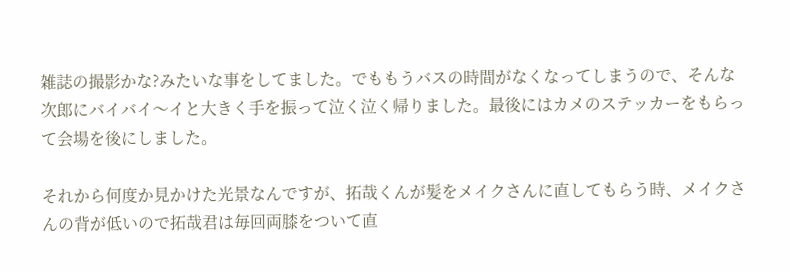雑誌の撮影かな?みたいな事をしてました。でももうバスの時間がなくなってしまうので、そんな次郎にバイバイ〜イと大きく手を振って泣く泣く帰りました。最後にはカメのステッカーをもらって会場を後にしました。

それから何度か見かけた光景なんですが、拓哉くんが髪をメイクさんに直してもらう時、メイクさんの背が低いので拓哉君は毎回両膝をついて直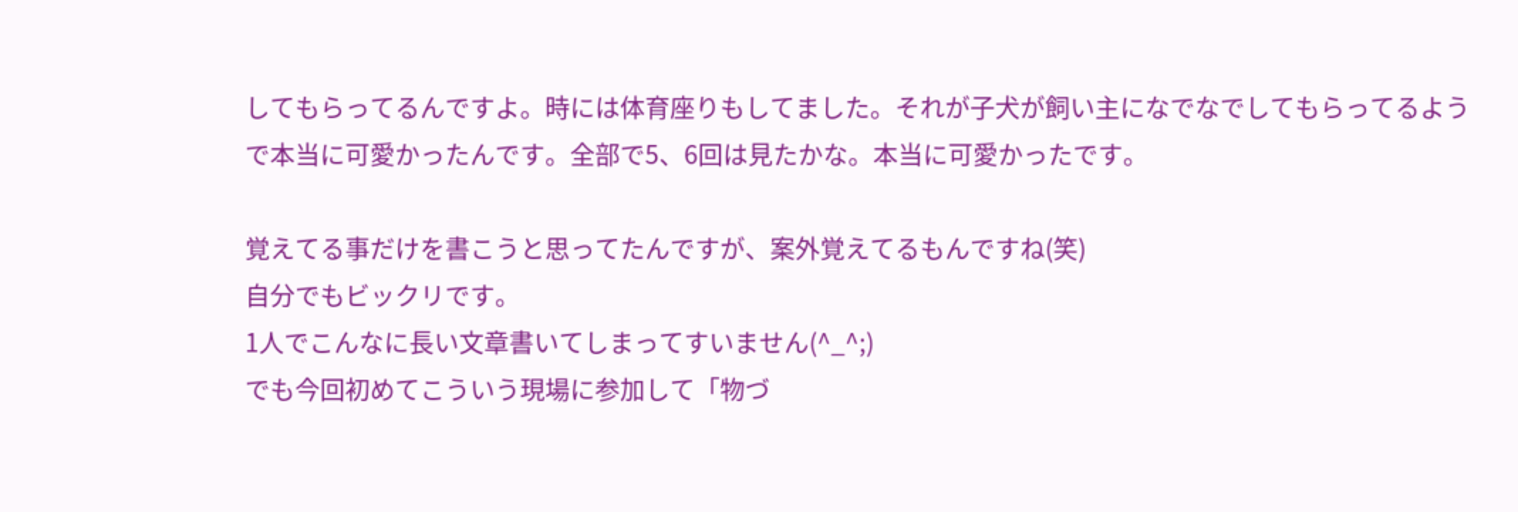してもらってるんですよ。時には体育座りもしてました。それが子犬が飼い主になでなでしてもらってるようで本当に可愛かったんです。全部で5、6回は見たかな。本当に可愛かったです。

覚えてる事だけを書こうと思ってたんですが、案外覚えてるもんですね(笑)
自分でもビックリです。
1人でこんなに長い文章書いてしまってすいません(^_^;)
でも今回初めてこういう現場に参加して「物づ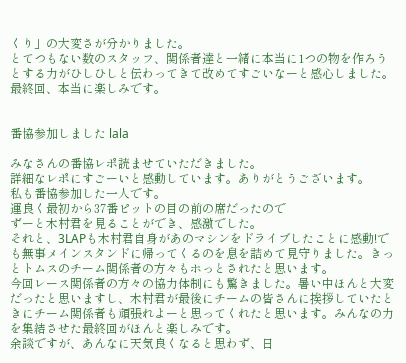くり」の大変さが分かりました。
とてつもない数のスタッフ、関係者達と一緒に本当に1つの物を作ろうとする力がひしひしと伝わってきて改めてすごいなーと感心しました。最終回、本当に楽しみです。


番協参加しました lala

みなさんの番協レポ読ませていただきました。
詳細なレポにすごーいと感動しています。ありがとうございます。
私も番協参加した一人です。
運良く最初から37番ピットの目の前の席だったので
ずーと木村君を見ることができ、感激でした。
それと、3LAPも木村君自身があのマシンをドライブしたことに感動!でも無事メインスタンドに帰ってくるのを息を詰めて見守りました。きっとトムスのチーム関係者の方々もホっとされたと思います。
今回レース関係者の方々の協力体制にも驚きました。暑い中ほんと大変だったと思いますし、木村君が最後にチームの皆さんに挨拶していたときにチーム関係者も頑張れよーと思ってくれたと思います。みんなの力を集結させた最終回がほんと楽しみです。
余談ですが、あんなに天気良くなると思わず、日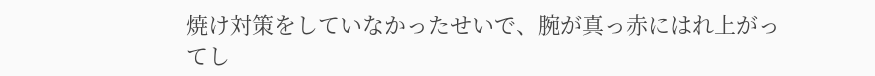焼け対策をしていなかったせいで、腕が真っ赤にはれ上がってし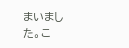まいました。こ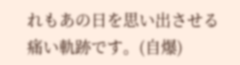れもあの日を思い出させる痛い軌跡です。(自爆)